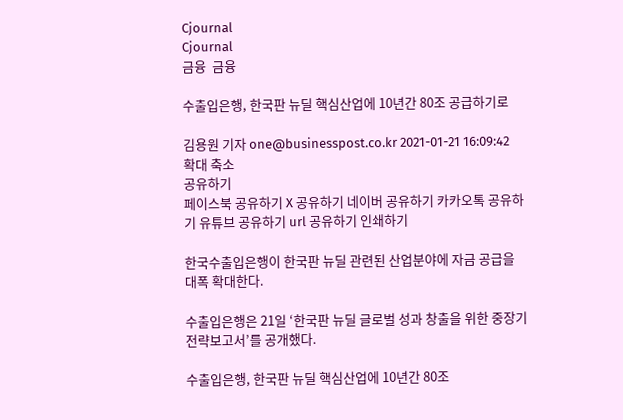Cjournal
Cjournal
금융  금융

수출입은행, 한국판 뉴딜 핵심산업에 10년간 80조 공급하기로

김용원 기자 one@businesspost.co.kr 2021-01-21 16:09:42
확대 축소
공유하기
페이스북 공유하기 X 공유하기 네이버 공유하기 카카오톡 공유하기 유튜브 공유하기 url 공유하기 인쇄하기

한국수출입은행이 한국판 뉴딜 관련된 산업분야에 자금 공급을 대폭 확대한다.

수출입은행은 21일 ‘한국판 뉴딜 글로벌 성과 창출을 위한 중장기 전략보고서’를 공개했다.

수출입은행, 한국판 뉴딜 핵심산업에 10년간 80조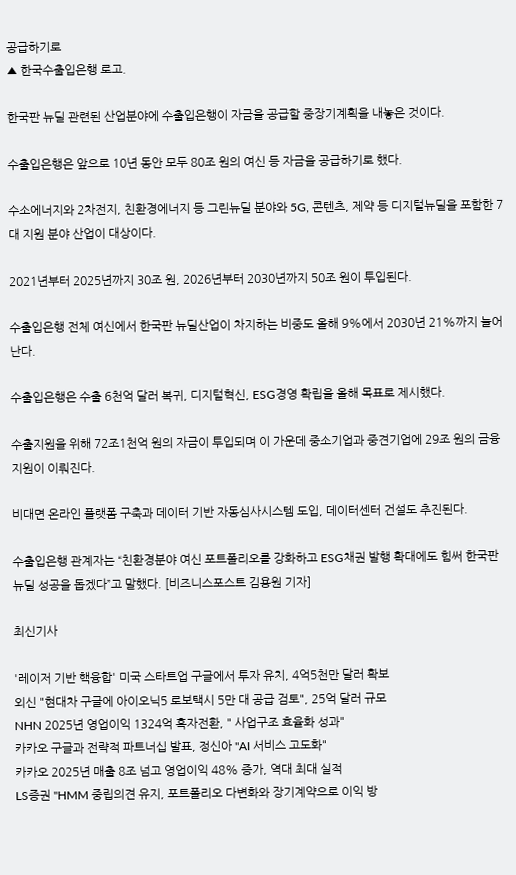공급하기로
▲ 한국수출입은행 로고.

한국판 뉴딜 관련된 산업분야에 수출입은행이 자금을 공급할 중장기계획을 내놓은 것이다.

수출입은행은 앞으로 10년 동안 모두 80조 원의 여신 등 자금을 공급하기로 했다.

수소에너지와 2차전지, 친환경에너지 등 그린뉴딜 분야와 5G, 콘텐츠, 제약 등 디지털뉴딜을 포함한 7대 지원 분야 산업이 대상이다.

2021년부터 2025년까지 30조 원, 2026년부터 2030년까지 50조 원이 투입된다.

수출입은행 전체 여신에서 한국판 뉴딜산업이 차지하는 비중도 올해 9%에서 2030년 21%까지 늘어난다.

수출입은행은 수출 6천억 달러 복귀, 디지털혁신, ESG경영 확립을 올해 목표로 제시했다.

수출지원을 위해 72조1천억 원의 자금이 투입되며 이 가운데 중소기업과 중견기업에 29조 원의 금융지원이 이뤄진다.

비대면 온라인 플랫폼 구축과 데이터 기반 자동심사시스템 도입, 데이터센터 건설도 추진된다.

수출입은행 관계자는 “친환경분야 여신 포트폴리오를 강화하고 ESG채권 발행 확대에도 힘써 한국판 뉴딜 성공을 돕겠다”고 말했다. [비즈니스포스트 김용원 기자]

최신기사

'레이저 기반 핵융합' 미국 스타트업 구글에서 투자 유치, 4억5천만 달러 확보
외신 "현대차 구글에 아이오닉5 로보택시 5만 대 공급 검토", 25억 달러 규모
NHN 2025년 영업이익 1324억 흑자전환, " 사업구조 효율화 성과"
카카오 구글과 전략적 파트너십 발표, 정신아 "AI 서비스 고도화"
카카오 2025년 매출 8조 넘고 영업이익 48% 증가, 역대 최대 실적
LS증권 "HMM 중립의견 유지, 포트폴리오 다변화와 장기계약으로 이익 방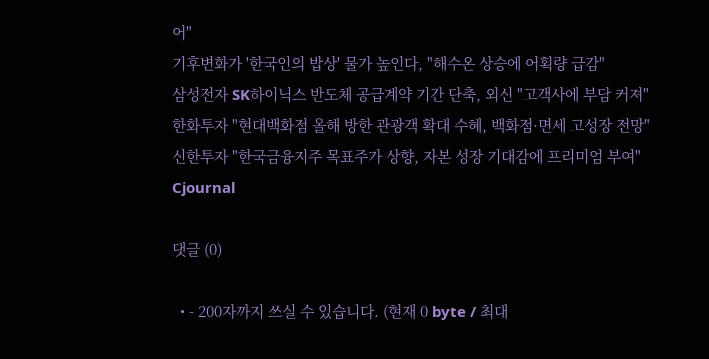어"
기후변화가 '한국인의 밥상' 물가 높인다, "해수온 상승에 어획량 급감"
삼성전자 SK하이닉스 반도체 공급계약 기간 단축, 외신 "고객사에 부담 커져"
한화투자 "현대백화점 올해 방한 관광객 확대 수혜, 백화점·면세 고성장 전망"
신한투자 "한국금융지주 목표주가 상향, 자본 성장 기대감에 프리미엄 부여"
Cjournal

댓글 (0)

  • - 200자까지 쓰실 수 있습니다. (현재 0 byte / 최대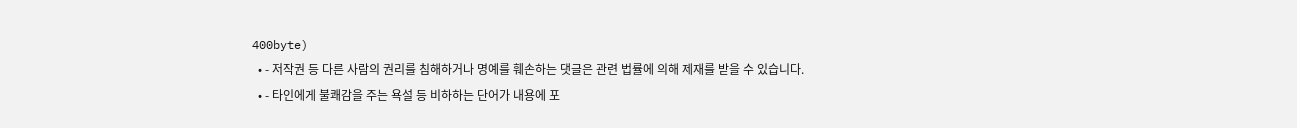400byte)
  • - 저작권 등 다른 사람의 권리를 침해하거나 명예를 훼손하는 댓글은 관련 법률에 의해 제재를 받을 수 있습니다.
  • - 타인에게 불쾌감을 주는 욕설 등 비하하는 단어가 내용에 포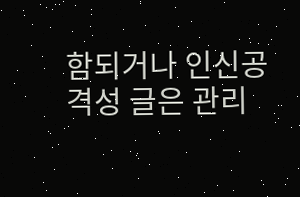함되거나 인신공격성 글은 관리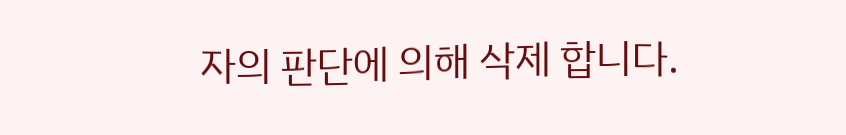자의 판단에 의해 삭제 합니다.